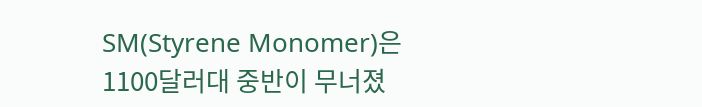SM(Styrene Monomer)은 1100달러대 중반이 무너졌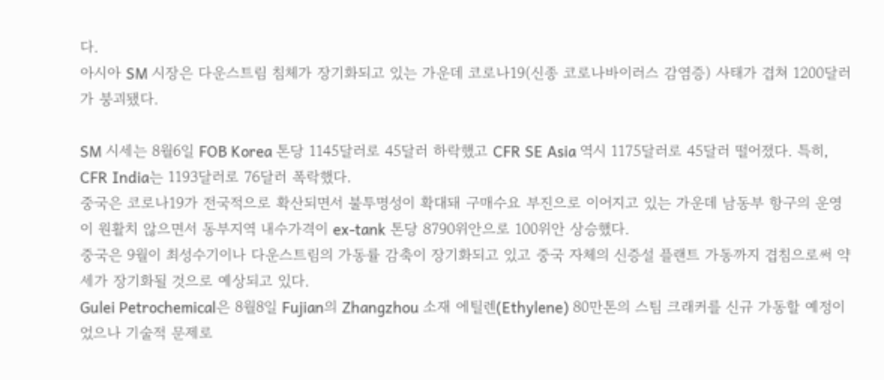다.
아시아 SM 시장은 다운스트림 침체가 장기화되고 있는 가운데 코로나19(신종 코로나바이러스 감염증) 사태가 겹쳐 1200달러가 붕괴됐다.

SM 시세는 8월6일 FOB Korea 톤당 1145달러로 45달러 하락했고 CFR SE Asia 역시 1175달러로 45달러 떨어졌다. 특히, CFR India는 1193달러로 76달러 폭락했다.
중국은 코로나19가 전국적으로 확산되면서 불투명성이 확대돼 구매수요 부진으로 이어지고 있는 가운데 남동부 항구의 운영이 원활치 않으면서 동부지역 내수가격이 ex-tank 톤당 8790위안으로 100위안 상승했다.
중국은 9월이 최성수기이나 다운스트림의 가동률 감축이 장기화되고 있고 중국 자체의 신증설 플랜트 가동까지 겹침으로써 약세가 장기화될 것으로 예상되고 있다.
Gulei Petrochemical은 8월8일 Fujian의 Zhangzhou 소재 에틸렌(Ethylene) 80만톤의 스팀 크래커를 신규 가동할 예정이었으나 기술적 문제로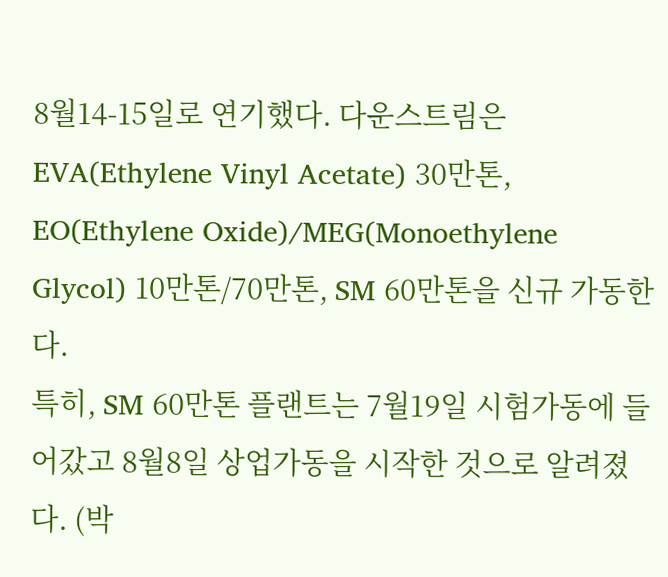8월14-15일로 연기했다. 다운스트림은 EVA(Ethylene Vinyl Acetate) 30만톤, EO(Ethylene Oxide)/MEG(Monoethylene Glycol) 10만톤/70만톤, SM 60만톤을 신규 가동한다.
특히, SM 60만톤 플랜트는 7월19일 시험가동에 들어갔고 8월8일 상업가동을 시작한 것으로 알려졌다. (박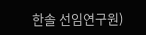한솔 선임연구원)